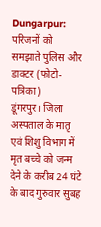Dungarpur: परिजनों को समझाते पुलिस और डाक्टर (फोटो-पत्रिका)
डूंगरपुर। जिला अस्पताल के मातृ एवं शिशु विभाग में मृत बच्चे को जन्म देने के करीब 24 घंटे के बाद गुरुवार सुबह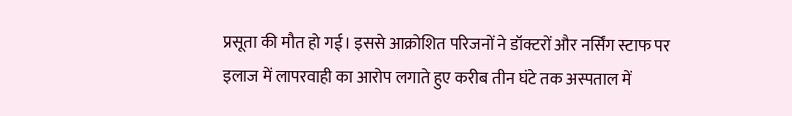प्रसूता की मौत हो गई। इससे आक्रोशित परिजनों ने डॉक्टरों और नर्सिंग स्टाफ पर इलाज में लापरवाही का आरोप लगाते हुए करीब तीन घंटे तक अस्पताल में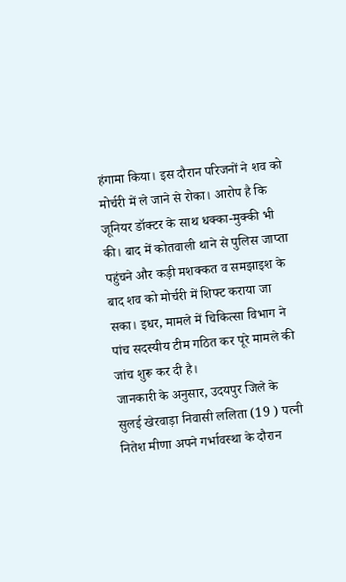हंगामा किया। इस दौरान परिजनों ने शव को मोर्चरी में ले जाने से रोका। आरोप है कि जूनियर डॉक्टर के साथ धक्का-मुक्की भी की। बाद में कोतवाली थाने से पुलिस जाप्ता पहुंचने और कड़ी मशक्कत व समझाइश के बाद शव को मोर्चरी में शिफ्ट कराया जा सका। इधर, मामले में चिकित्सा विभाग ने पांच सदस्यीय टीम गठित कर पूरे मामले की जांच शुरू कर दी है।
जानकारी के अनुसार, उदयपुर जिले के सुलई खेरवाड़ा निवासी ललिता (19 ) पत्नी नितेश मीणा अपने गर्भावस्था के दौरान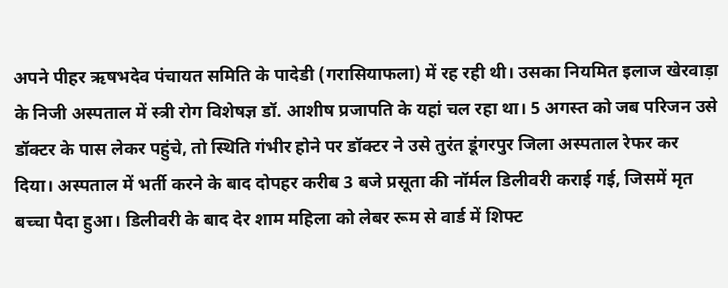अपने पीहर ऋषभदेव पंचायत समिति के पादेडी (गरासियाफला) में रह रही थी। उसका नियमित इलाज खेरवाड़ा के निजी अस्पताल में स्त्री रोग विशेषज्ञ डॉ. आशीष प्रजापति के यहां चल रहा था। 5 अगस्त को जब परिजन उसे डॉक्टर के पास लेकर पहुंचे, तो स्थिति गंभीर होने पर डॉक्टर ने उसे तुरंत डूंगरपुर जिला अस्पताल रेफर कर दिया। अस्पताल में भर्ती करने के बाद दोपहर करीब 3 बजे प्रसूता की नॉर्मल डिलीवरी कराई गई, जिसमें मृत बच्चा पैदा हुआ। डिलीवरी के बाद देर शाम महिला को लेबर रूम से वार्ड में शिफ्ट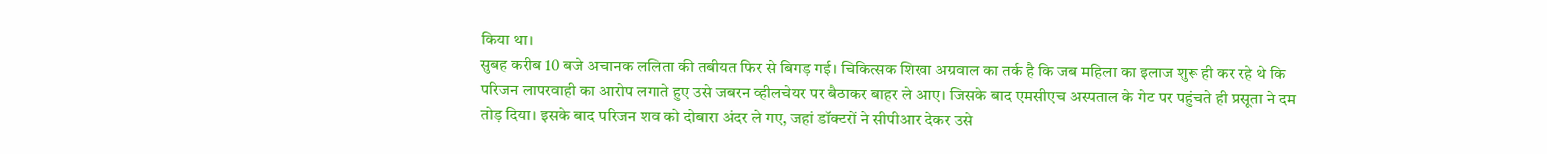किया था।
सुबह करीब 10 बजे अचानक ललिता की तबीयत फिर से बिगड़ गई। चिकित्सक शिखा अग्रवाल का तर्क है कि जब महिला का इलाज शुरू ही कर रहे थे कि परिजन लापरवाही का आरोप लगाते हुए उसे जबरन व्हीलचेयर पर बैठाकर बाहर ले आए। जिसके बाद एमसीएच अस्पताल के गेट पर पहुंचते ही प्रसूता ने दम तोड़ दिया। इसके बाद परिजन शव को दोबारा अंदर ले गए, जहां डॉक्टरों ने सीपीआर देकर उसे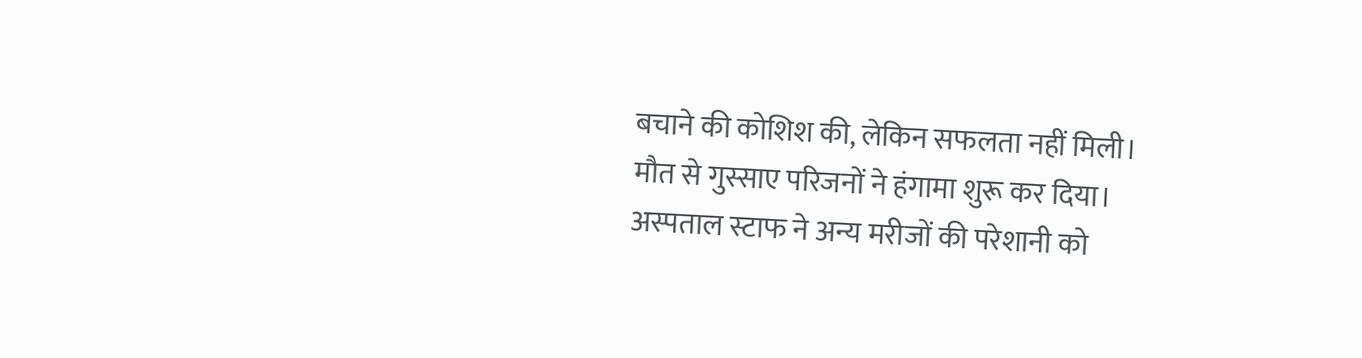बचाने की कोशिश की, लेकिन सफलता नहीं मिली।
मौत से गुस्साए परिजनों ने हंगामा शुरू कर दिया। अस्पताल स्टाफ ने अन्य मरीजों की परेशानी को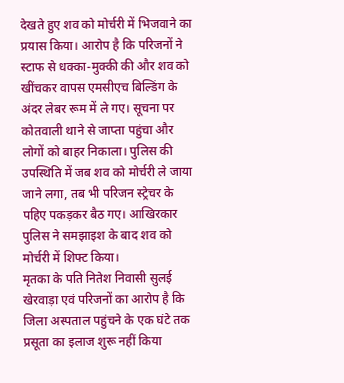देखते हुए शव को मोर्चरी में भिजवाने का प्रयास किया। आरोप है कि परिजनों ने स्टाफ से धक्का-मुक्की की और शव को खींचकर वापस एमसीएच बिल्डिंग के अंदर लेबर रूम में ले गए। सूचना पर कोतवाली थाने से जाप्ता पहुंचा और लोगों को बाहर निकाला। पुलिस की उपस्थिति में जब शव को मोर्चरी ले जाया जाने लगा, तब भी परिजन स्ट्रेचर के पहिए पकड़कर बैठ गए। आखिरकार पुलिस ने समझाइश के बाद शव को मोर्चरी में शिफ्ट किया।
मृतका के पति नितेश निवासी सुलई खेरवाड़ा एवं परिजनों का आरोप है कि जिला अस्पताल पहुंचने के एक घंटे तक प्रसूता का इलाज शुरू नहीं किया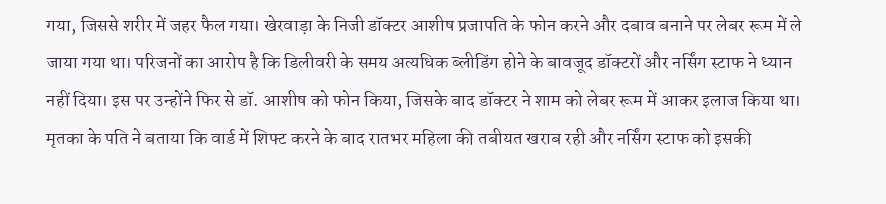गया, जिससे शरीर में जहर फैल गया। खेरवाड़ा के निजी डॉक्टर आशीष प्रजापति के फोन करने और दबाव बनाने पर लेबर रूम में ले जाया गया था। परिजनों का आरोप है कि डिलीवरी के समय अत्यधिक ब्लीडिंग होने के बावजूद डॉक्टरों और नर्सिंग स्टाफ ने ध्यान नहीं दिया। इस पर उन्होंने फिर से डॉ. आशीष को फोन किया, जिसके बाद डॉक्टर ने शाम को लेबर रूम में आकर इलाज किया था।
मृतका के पति ने बताया कि वार्ड में शिफ्ट करने के बाद रातभर महिला की तबीयत खराब रही और नर्सिंग स्टाफ को इसकी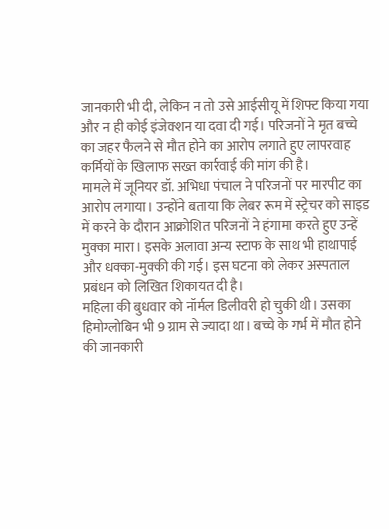जानकारी भी दी, लेकिन न तो उसे आईसीयू में शिफ्ट किया गया और न ही कोई इंजेक्शन या दवा दी गई। परिजनों ने मृत बच्चे का जहर फैलने से मौत होने का आरोप लगाते हुए लापरवाह कर्मियों के खिलाफ सख्त कार्रवाई की मांग की है।
मामले में जूनियर डॉ. अभिधा पंचाल ने परिजनों पर मारपीट का आरोप लगाया। उन्होंने बताया कि लेबर रूम में स्ट्रेचर को साइड में करने के दौरान आक्रोशित परिजनों ने हंगामा करते हुए उन्हें मुक्का मारा। इसके अलावा अन्य स्टाफ के साथ भी हाथापाई और धक्का-मुक्की की गई। इस घटना को लेकर अस्पताल प्रबंधन को लिखित शिकायत दी है।
महिला की बुधवार को नॉर्मल डिलीवरी हो चुकी थी। उसका हिमोग्लोबिन भी 9 ग्राम से ज्यादा था। बच्चे के गर्भ में मौत होने की जानकारी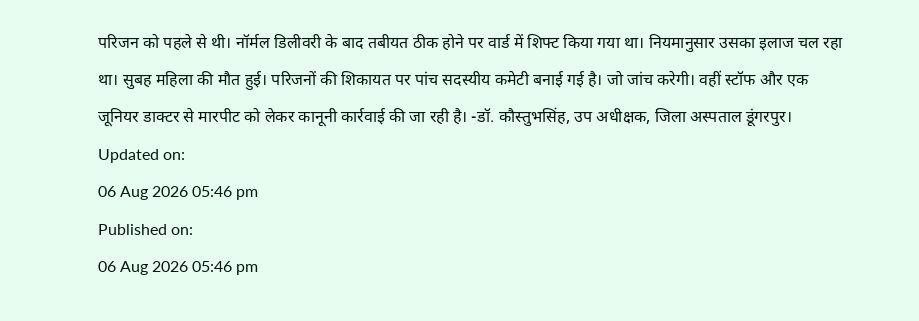परिजन को पहले से थी। नॉर्मल डिलीवरी के बाद तबीयत ठीक होने पर वार्ड में शिफ्ट किया गया था। नियमानुसार उसका इलाज चल रहा था। सुबह महिला की मौत हुई। परिजनों की शिकायत पर पांच सदस्यीय कमेटी बनाई गई है। जो जांच करेगी। वहीं स्टॉफ और एक जूनियर डाक्टर से मारपीट को लेकर कानूनी कार्रवाई की जा रही है। -डॉ. कौस्तुभसिंह, उप अधीक्षक, जिला अस्पताल डूंगरपुर।
Updated on:
06 Aug 2026 05:46 pm
Published on:
06 Aug 2026 05:46 pm